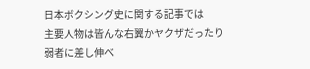日本ボクシング史に関する記事では
主要人物は皆んな右翼かヤクザだったり
弱者に差し伸べ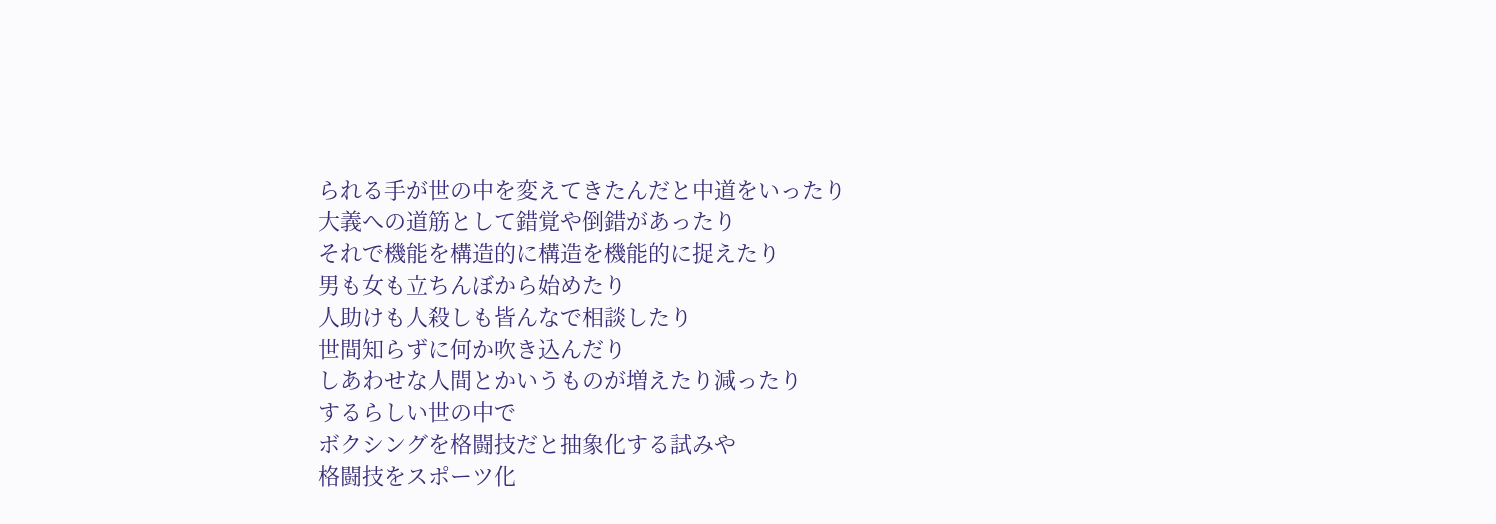られる手が世の中を変えてきたんだと中道をいったり
大義への道筋として錯覚や倒錯があったり
それで機能を構造的に構造を機能的に捉えたり
男も女も立ちんぼから始めたり
人助けも人殺しも皆んなで相談したり
世間知らずに何か吹き込んだり
しあわせな人間とかいうものが増えたり減ったり
するらしい世の中で
ボクシングを格闘技だと抽象化する試みや
格闘技をスポーツ化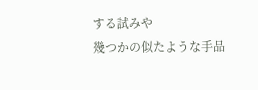する試みや
幾つかの似たような手品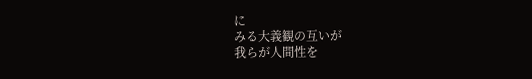に
みる大義観の互いが
我らが人間性を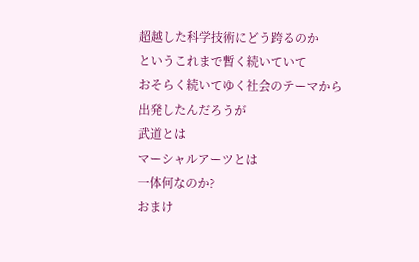超越した科学技術にどう跨るのか
というこれまで暫く続いていて
おそらく続いてゆく社会のテーマから
出発したんだろうが
武道とは
マーシャルアーツとは
一体何なのか?
おまけ